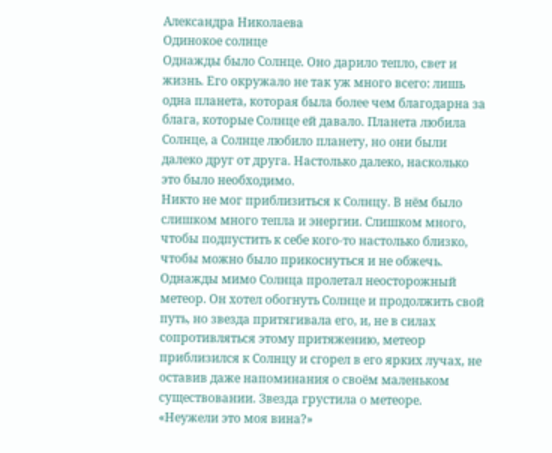Александра Николаева
Одинокое солнце
Однажды было Солнце. Оно дарило тепло, свет и жизнь. Его окружало не так уж много всего: лишь одна планета, которая была более чем благодарна за блага, которые Солнце ей давало. Планета любила Солнце, а Солнце любило планету, но они были далеко друг от друга. Настолько далеко, насколько это было необходимо.
Никто не мог приблизиться к Солнцу. В нём было слишком много тепла и энергии. Слишком много, чтобы подпустить к себе кого-то настолько близко, чтобы можно было прикоснуться и не обжечь.
Однажды мимо Солнца пролетал неосторожный метеор. Он хотел обогнуть Солнце и продолжить свой путь, но звезда притягивала его, и, не в силах сопротивляться этому притяжению, метеор приблизился к Солнцу и сгорел в его ярких лучах, не оставив даже напоминания о своём маленьком существовании. Звезда грустила о метеоре.
«Неужели это моя вина?»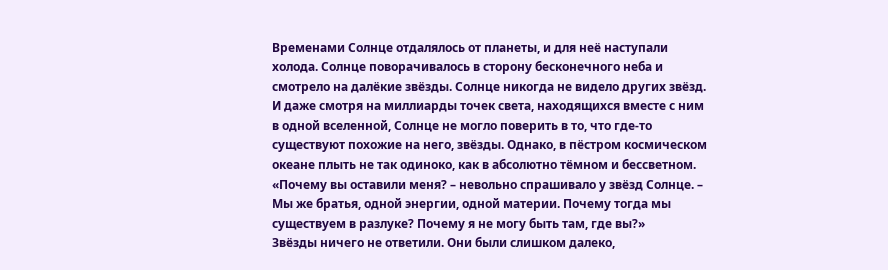Временами Солнце отдалялось от планеты, и для неё наступали холода. Солнце поворачивалось в сторону бесконечного неба и смотрело на далёкие звёзды. Солнце никогда не видело других звёзд. И даже смотря на миллиарды точек света, находящихся вместе с ним в одной вселенной, Солнце не могло поверить в то, что где-то существуют похожие на него, звёзды. Однако, в пёстром космическом океане плыть не так одиноко, как в абсолютно тёмном и бессветном.
«Почему вы оставили меня? – невольно спрашивало у звёзд Солнце. – Мы же братья, одной энергии, одной материи. Почему тогда мы существуем в разлуке? Почему я не могу быть там, где вы?»
Звёзды ничего не ответили. Они были слишком далеко,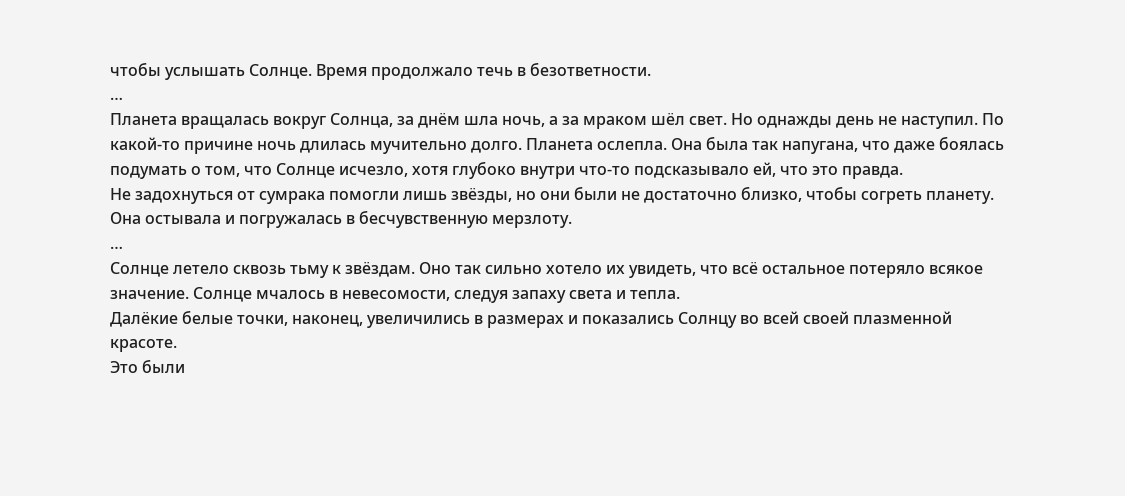чтобы услышать Солнце. Время продолжало течь в безответности.
…
Планета вращалась вокруг Солнца, за днём шла ночь, а за мраком шёл свет. Но однажды день не наступил. По какой-то причине ночь длилась мучительно долго. Планета ослепла. Она была так напугана, что даже боялась подумать о том, что Солнце исчезло, хотя глубоко внутри что-то подсказывало ей, что это правда.
Не задохнуться от сумрака помогли лишь звёзды, но они были не достаточно близко, чтобы согреть планету. Она остывала и погружалась в бесчувственную мерзлоту.
…
Солнце летело сквозь тьму к звёздам. Оно так сильно хотело их увидеть, что всё остальное потеряло всякое значение. Солнце мчалось в невесомости, следуя запаху света и тепла.
Далёкие белые точки, наконец, увеличились в размерах и показались Солнцу во всей своей плазменной красоте.
Это были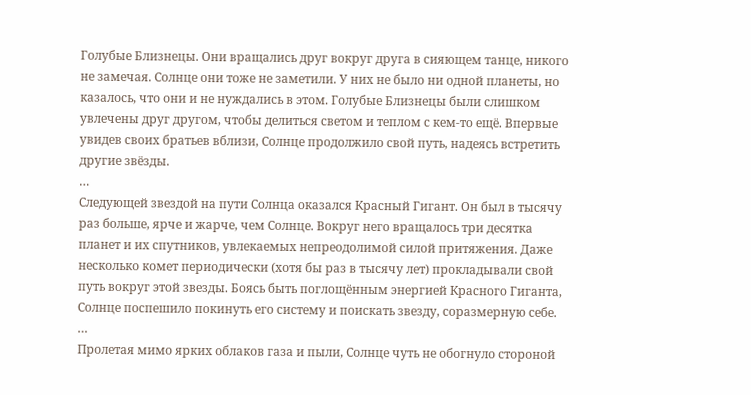Голубые Близнецы. Они вращались друг вокруг друга в сияющем танце, никого не замечая. Солнце они тоже не заметили. У них не было ни одной планеты, но казалось, что они и не нуждались в этом. Голубые Близнецы были слишком увлечены друг другом, чтобы делиться светом и теплом с кем-то ещё. Впервые увидев своих братьев вблизи, Солнце продолжило свой путь, надеясь встретить другие звёзды.
…
Следующей звездой на пути Солнца оказался Красный Гигант. Он был в тысячу раз больше, ярче и жарче, чем Солнце. Вокруг него вращалось три десятка планет и их спутников, увлекаемых непреодолимой силой притяжения. Даже несколько комет периодически (хотя бы раз в тысячу лет) прокладывали свой путь вокруг этой звезды. Боясь быть поглощённым энергией Красного Гиганта, Солнце поспешило покинуть его систему и поискать звезду, соразмерную себе.
…
Пролетая мимо ярких облаков газа и пыли, Солнце чуть не обогнуло стороной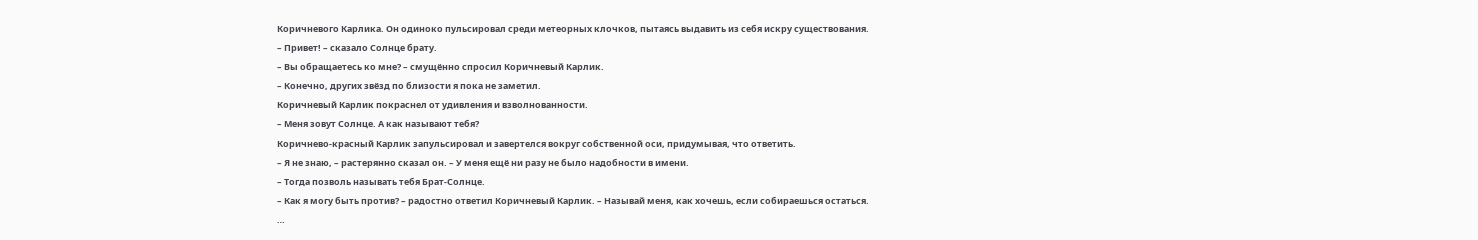Коричневого Карлика. Он одиноко пульсировал среди метеорных клочков, пытаясь выдавить из себя искру существования.
– Привет! – сказало Солнце брату.
– Вы обращаетесь ко мне? – смущённо спросил Коричневый Карлик.
– Конечно, других звёзд по близости я пока не заметил.
Коричневый Карлик покраснел от удивления и взволнованности.
– Меня зовут Солнце. А как называют тебя?
Коричнево-красный Карлик запульсировал и завертелся вокруг собственной оси, придумывая, что ответить.
– Я не знаю, – растерянно сказал он. – У меня ещё ни разу не было надобности в имени.
– Тогда позволь называть тебя Брат-Солнце.
– Как я могу быть против? – радостно ответил Коричневый Карлик. – Называй меня, как хочешь, если собираешься остаться.
…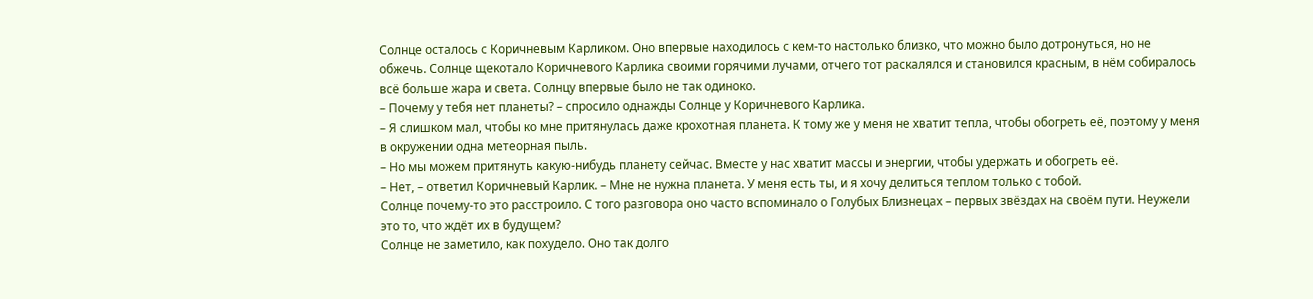Солнце осталось с Коричневым Карликом. Оно впервые находилось с кем-то настолько близко, что можно было дотронуться, но не обжечь. Солнце щекотало Коричневого Карлика своими горячими лучами, отчего тот раскалялся и становился красным, в нём собиралось всё больше жара и света. Солнцу впервые было не так одиноко.
– Почему у тебя нет планеты? – спросило однажды Солнце у Коричневого Карлика.
– Я слишком мал, чтобы ко мне притянулась даже крохотная планета. К тому же у меня не хватит тепла, чтобы обогреть её, поэтому у меня в окружении одна метеорная пыль.
– Но мы можем притянуть какую-нибудь планету сейчас. Вместе у нас хватит массы и энергии, чтобы удержать и обогреть её.
– Нет, – ответил Коричневый Карлик. – Мне не нужна планета. У меня есть ты, и я хочу делиться теплом только с тобой.
Солнце почему-то это расстроило. С того разговора оно часто вспоминало о Голубых Близнецах – первых звёздах на своём пути. Неужели это то, что ждёт их в будущем?
Солнце не заметило, как похудело. Оно так долго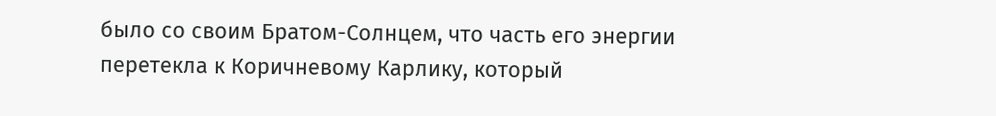было со своим Братом-Солнцем, что часть его энергии перетекла к Коричневому Карлику, который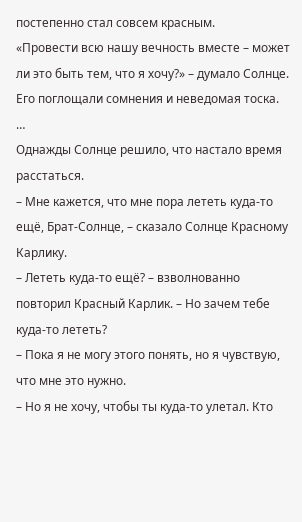постепенно стал совсем красным.
«Провести всю нашу вечность вместе – может ли это быть тем, что я хочу?» – думало Солнце. Его поглощали сомнения и неведомая тоска.
…
Однажды Солнце решило, что настало время расстаться.
– Мне кажется, что мне пора лететь куда-то ещё, Брат-Солнце, – сказало Солнце Красному Карлику.
– Лететь куда-то ещё? – взволнованно повторил Красный Карлик. – Но зачем тебе куда-то лететь?
– Пока я не могу этого понять, но я чувствую, что мне это нужно.
– Но я не хочу, чтобы ты куда-то улетал. Кто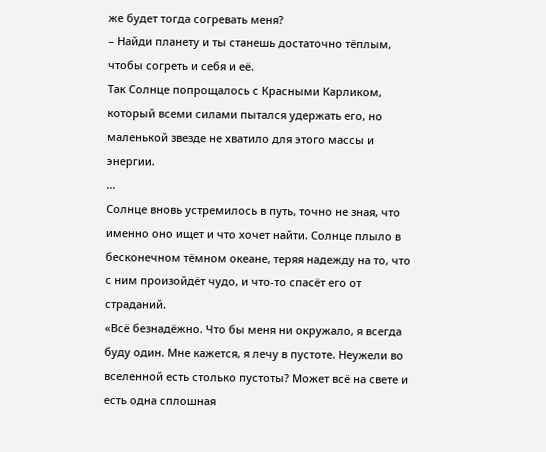же будет тогда согревать меня?
– Найди планету и ты станешь достаточно тёплым, чтобы согреть и себя и её.
Так Солнце попрощалось с Красными Карликом, который всеми силами пытался удержать его, но маленькой звезде не хватило для этого массы и энергии.
…
Солнце вновь устремилось в путь, точно не зная, что именно оно ищет и что хочет найти. Солнце плыло в бесконечном тёмном океане, теряя надежду на то, что с ним произойдёт чудо, и что-то спасёт его от страданий.
«Всё безнадёжно. Что бы меня ни окружало, я всегда буду один. Мне кажется, я лечу в пустоте. Неужели во вселенной есть столько пустоты? Может всё на свете и есть одна сплошная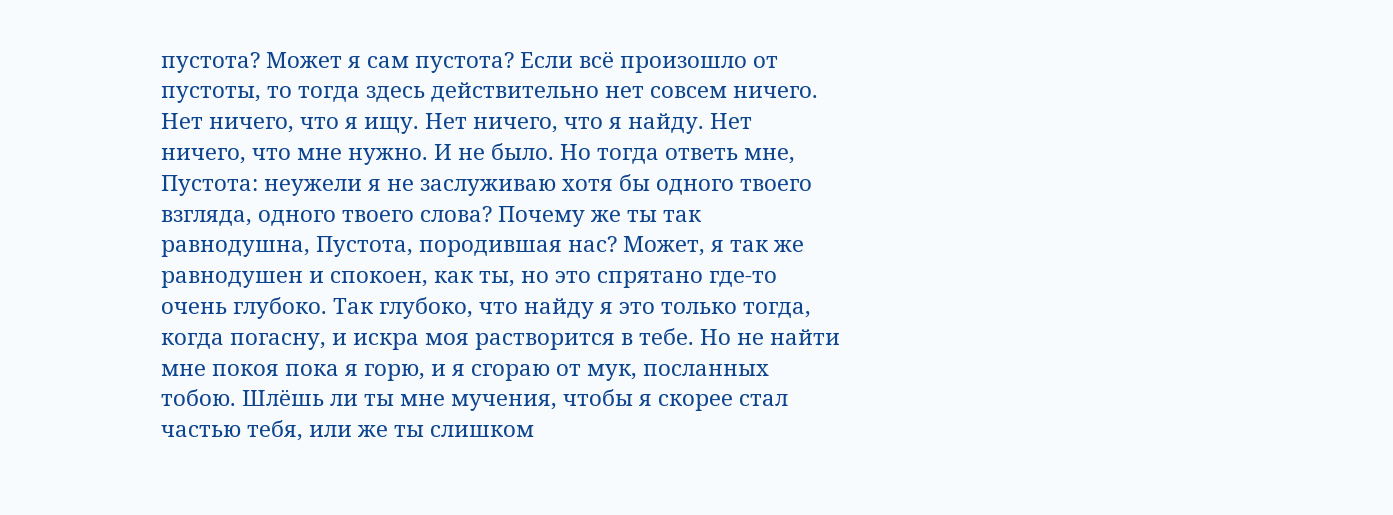пустота? Может я сам пустота? Если всё произошло от пустоты, то тогда здесь действительно нет совсем ничего. Нет ничего, что я ищу. Нет ничего, что я найду. Нет ничего, что мне нужно. И не было. Но тогда ответь мне, Пустота: неужели я не заслуживаю хотя бы одного твоего взгляда, одного твоего слова? Почему же ты так равнодушна, Пустота, породившая нас? Может, я так же равнодушен и спокоен, как ты, но это спрятано где-то очень глубоко. Так глубоко, что найду я это только тогда, когда погасну, и искра моя растворится в тебе. Но не найти мне покоя пока я горю, и я сгораю от мук, посланных тобою. Шлёшь ли ты мне мучения, чтобы я скорее стал частью тебя, или же ты слишком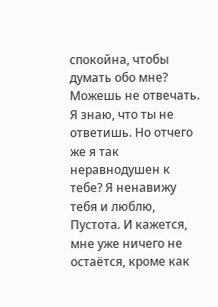спокойна, чтобы думать обо мне? Можешь не отвечать. Я знаю, что ты не ответишь. Но отчего же я так неравнодушен к тебе? Я ненавижу тебя и люблю, Пустота. И кажется, мне уже ничего не остаётся, кроме как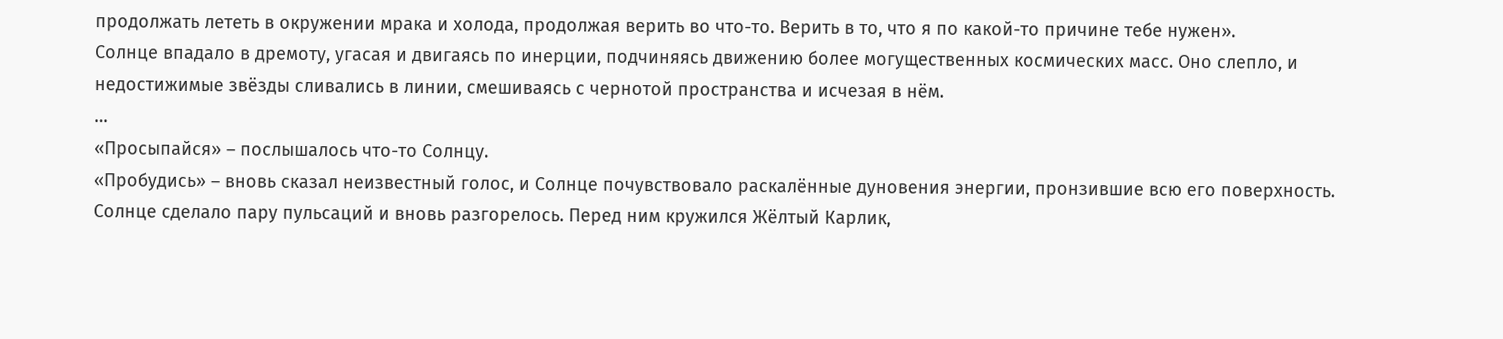продолжать лететь в окружении мрака и холода, продолжая верить во что-то. Верить в то, что я по какой-то причине тебе нужен».
Солнце впадало в дремоту, угасая и двигаясь по инерции, подчиняясь движению более могущественных космических масс. Оно слепло, и недостижимые звёзды сливались в линии, смешиваясь с чернотой пространства и исчезая в нём.
…
«Просыпайся» – послышалось что-то Солнцу.
«Пробудись» – вновь сказал неизвестный голос, и Солнце почувствовало раскалённые дуновения энергии, пронзившие всю его поверхность. Солнце сделало пару пульсаций и вновь разгорелось. Перед ним кружился Жёлтый Карлик,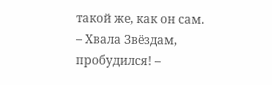такой же, как он сам.
– Хвала Звёздам, пробудился! –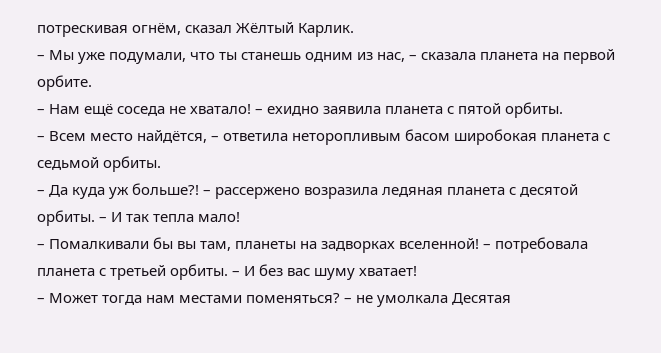потрескивая огнём, сказал Жёлтый Карлик.
– Мы уже подумали, что ты станешь одним из нас, – сказала планета на первой орбите.
– Нам ещё соседа не хватало! – ехидно заявила планета с пятой орбиты.
– Всем место найдётся, – ответила неторопливым басом широбокая планета с седьмой орбиты.
– Да куда уж больше?! – рассержено возразила ледяная планета с десятой орбиты. – И так тепла мало!
– Помалкивали бы вы там, планеты на задворках вселенной! – потребовала планета с третьей орбиты. – И без вас шуму хватает!
– Может тогда нам местами поменяться? – не умолкала Десятая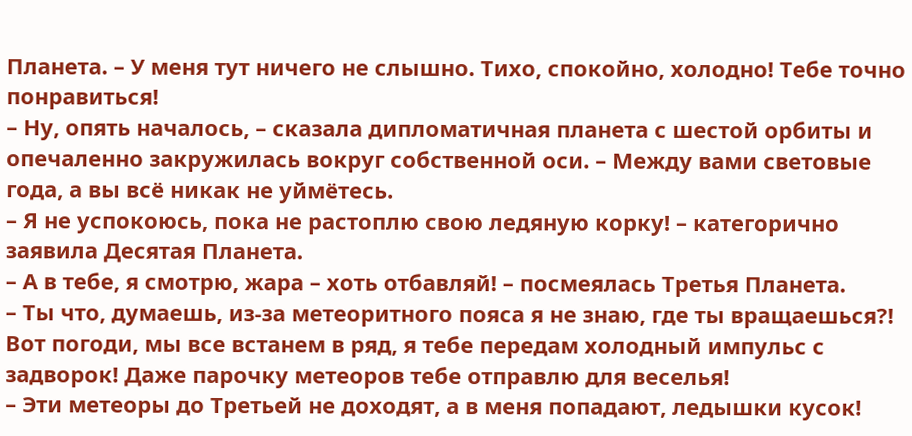Планета. – У меня тут ничего не слышно. Тихо, спокойно, холодно! Тебе точно понравиться!
– Ну, опять началось, – сказала дипломатичная планета с шестой орбиты и опечаленно закружилась вокруг собственной оси. – Между вами световые года, а вы всё никак не уймётесь.
– Я не успокоюсь, пока не растоплю свою ледяную корку! – категорично заявила Десятая Планета.
– А в тебе, я смотрю, жара – хоть отбавляй! – посмеялась Третья Планета.
– Ты что, думаешь, из-за метеоритного пояса я не знаю, где ты вращаешься?! Вот погоди, мы все встанем в ряд, я тебе передам холодный импульс с задворок! Даже парочку метеоров тебе отправлю для веселья!
– Эти метеоры до Третьей не доходят, а в меня попадают, ледышки кусок!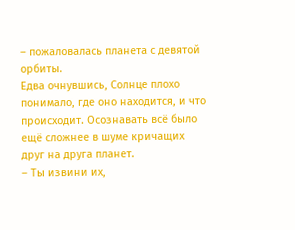– пожаловалась планета с девятой орбиты.
Едва очнувшись, Солнце плохо понимало, где оно находится, и что происходит. Осознавать всё было ещё сложнее в шуме кричащих друг на друга планет.
– Ты извини их,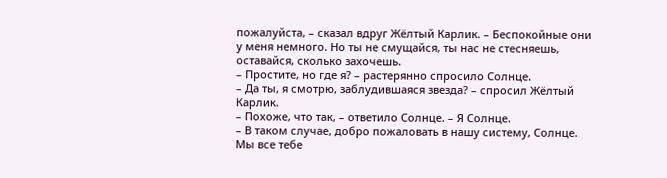пожалуйста, – сказал вдруг Жёлтый Карлик. – Беспокойные они у меня немного. Но ты не смущайся, ты нас не стесняешь, оставайся, сколько захочешь.
– Простите, но где я? – растерянно спросило Солнце.
– Да ты, я смотрю, заблудившаяся звезда? – спросил Жёлтый Карлик.
– Похоже, что так, – ответило Солнце. – Я Солнце.
– В таком случае, добро пожаловать в нашу систему, Солнце. Мы все тебе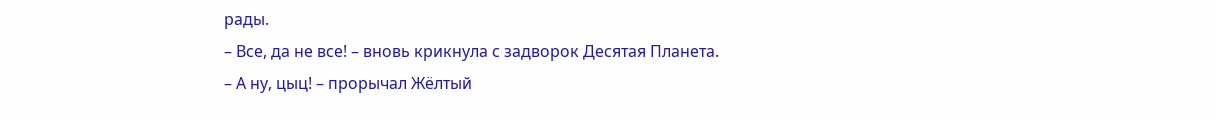рады.
– Все, да не все! – вновь крикнула с задворок Десятая Планета.
– А ну, цыц! – прорычал Жёлтый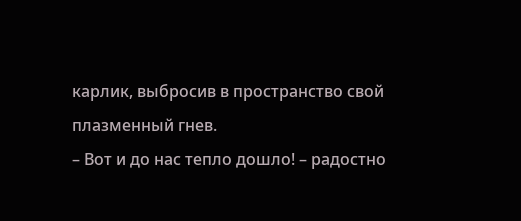карлик, выбросив в пространство свой плазменный гнев.
– Вот и до нас тепло дошло! – радостно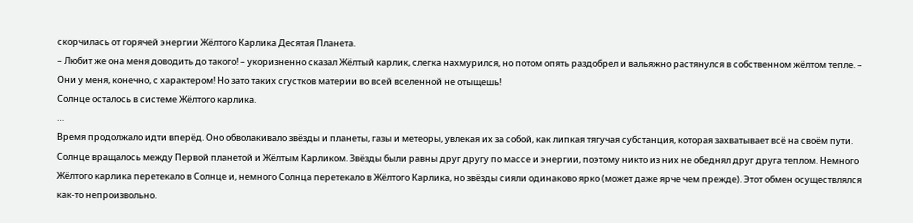скорчилась от горячей энергии Жёлтого Карлика Десятая Планета.
– Любит же она меня доводить до такого! – укоризненно сказал Жёлтый карлик, слегка нахмурился, но потом опять раздобрел и вальяжно растянулся в собственном жёлтом тепле. – Они у меня, конечно, с характером! Но зато таких сгустков материи во всей вселенной не отыщешь!
Солнце осталось в системе Жёлтого карлика.
…
Время продолжало идти вперёд. Оно обволакивало звёзды и планеты, газы и метеоры, увлекая их за собой, как липкая тягучая субстанция, которая захватывает всё на своём пути.
Солнце вращалось между Первой планетой и Жёлтым Карликом. Звёзды были равны друг другу по массе и энергии, поэтому никто из них не обеднял друг друга теплом. Немного Жёлтого карлика перетекало в Солнце и, немного Солнца перетекало в Жёлтого Карлика, но звёзды сияли одинаково ярко (может даже ярче чем прежде). Этот обмен осуществлялся как-то непроизвольно.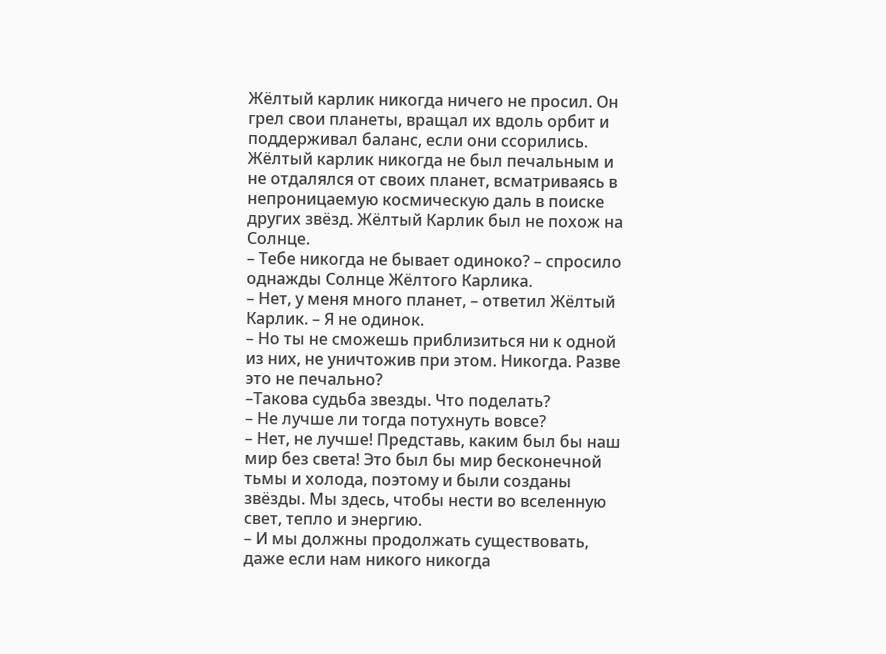Жёлтый карлик никогда ничего не просил. Он грел свои планеты, вращал их вдоль орбит и поддерживал баланс, если они ссорились. Жёлтый карлик никогда не был печальным и не отдалялся от своих планет, всматриваясь в непроницаемую космическую даль в поиске других звёзд. Жёлтый Карлик был не похож на Солнце.
– Тебе никогда не бывает одиноко? – спросило однажды Солнце Жёлтого Карлика.
– Нет, у меня много планет, – ответил Жёлтый Карлик. – Я не одинок.
– Но ты не сможешь приблизиться ни к одной из них, не уничтожив при этом. Никогда. Разве это не печально?
–Такова судьба звезды. Что поделать?
– Не лучше ли тогда потухнуть вовсе?
– Нет, не лучше! Представь, каким был бы наш мир без света! Это был бы мир бесконечной тьмы и холода, поэтому и были созданы звёзды. Мы здесь, чтобы нести во вселенную свет, тепло и энергию.
– И мы должны продолжать существовать, даже если нам никого никогда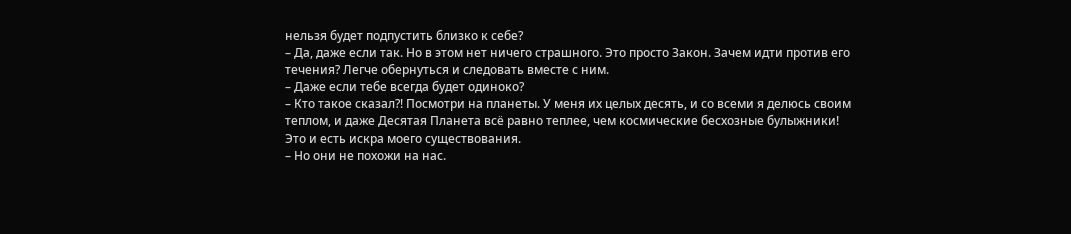нельзя будет подпустить близко к себе?
– Да, даже если так. Но в этом нет ничего страшного. Это просто Закон. Зачем идти против его течения? Легче обернуться и следовать вместе с ним.
– Даже если тебе всегда будет одиноко?
– Кто такое сказал?! Посмотри на планеты. У меня их целых десять, и со всеми я делюсь своим теплом, и даже Десятая Планета всё равно теплее, чем космические бесхозные булыжники! Это и есть искра моего существования.
– Но они не похожи на нас.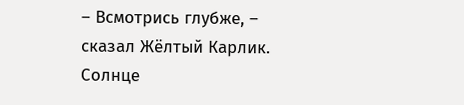– Всмотрись глубже, – сказал Жёлтый Карлик.
Солнце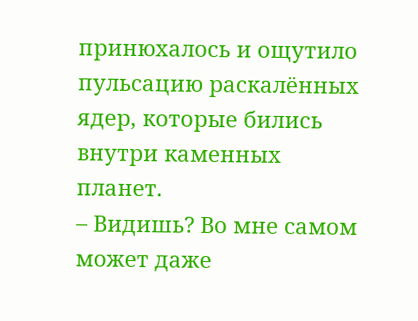принюхалось и ощутило пульсацию раскалённых ядер, которые бились внутри каменных планет.
– Видишь? Во мне самом может даже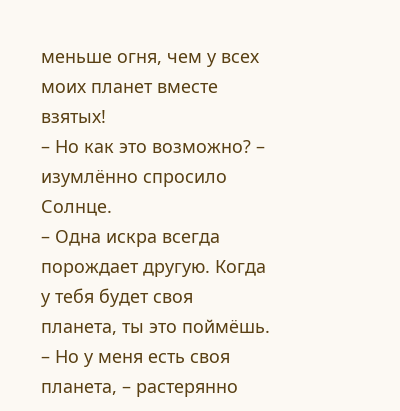меньше огня, чем у всех моих планет вместе взятых!
– Но как это возможно? – изумлённо спросило Солнце.
– Одна искра всегда порождает другую. Когда у тебя будет своя планета, ты это поймёшь.
– Но у меня есть своя планета, – растерянно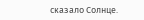сказало Солнце.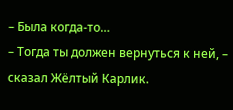– Была когда-то…
– Тогда ты должен вернуться к ней, – сказал Жёлтый Карлик.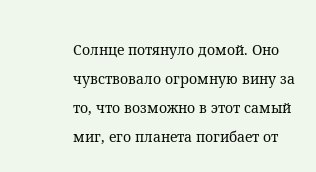Солнце потянуло домой. Оно чувствовало огромную вину за то, что возможно в этот самый миг, его планета погибает от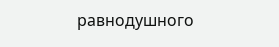равнодушного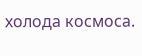холода космоса.